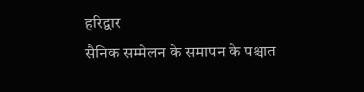हरिद्वार
सैनिक सम्मेलन के समापन के पश्चात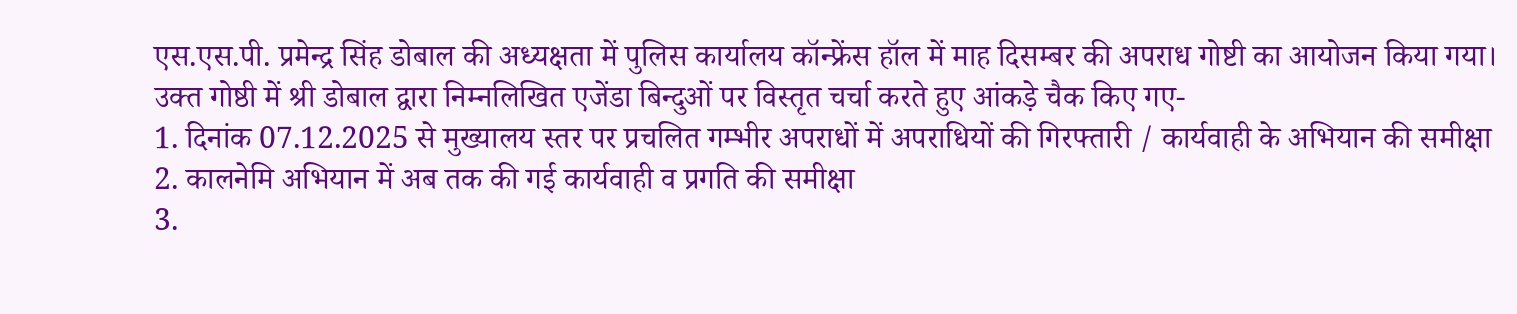एस.एस.पी. प्रमेन्द्र सिंह डोबाल की अध्यक्षता में पुलिस कार्यालय कॉन्फ्रेंस हॉल में माह दिसम्बर की अपराध गोष्टी का आयोजन किया गया। उक्त गोष्ठी में श्री डोबाल द्वारा निम्नलिखित एजेंडा बिन्दुओं पर विस्तृत चर्चा करते हुए आंकड़े चैक किए गए-
1. दिनांक 07.12.2025 से मुख्यालय स्तर पर प्रचलित गम्भीर अपराधों में अपराधियों की गिरफ्तारी / कार्यवाही के अभियान की समीक्षा
2. कालनेमि अभियान में अब तक की गई कार्यवाही व प्रगति की समीक्षा
3.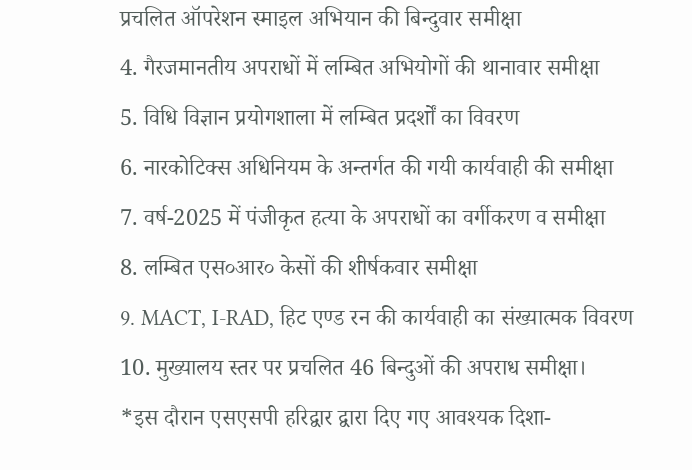प्रचलित ऑपरेशन स्माइल अभियान की बिन्दुवार समीक्षा
4. गैरजमानतीय अपराधों में लम्बित अभियोगों की थानावार समीक्षा
5. विधि विज्ञान प्रयोगशाला में लम्बित प्रदर्शों का विवरण
6. नारकोटिक्स अधिनियम के अन्तर्गत की गयी कार्यवाही की समीक्षा
7. वर्ष-2025 में पंजीकृत हत्या के अपराधों का वर्गीकरण व समीक्षा
8. लम्बित एस०आर० केसों की शीर्षकवार समीक्षा
9. MACT, I-RAD, हिट एण्ड रन की कार्यवाही का संख्यात्मक विवरण
10. मुख्यालय स्तर पर प्रचलित 46 बिन्दुओं की अपराध समीक्षा।
*इस दौरान एसएसपी हरिद्वार द्वारा दिए गए आवश्यक दिशा-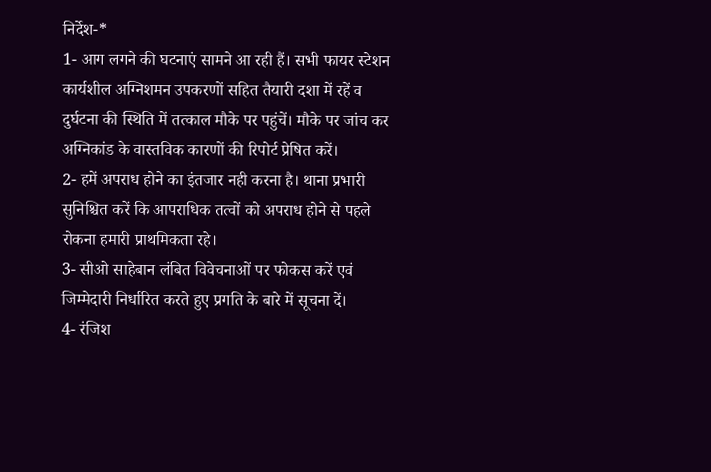निर्देश-*
1- आग लगने की घटनाएं सामने आ रही हैं। सभी फायर स्टेशन कार्यशील अग्निशमन उपकरणों सहित तैयारी दशा में रहें व दुर्घटना की स्थिति में तत्काल मौके पर पहुंचें। मौके पर जांच कर अग्निकांड के वास्तविक कारणों की रिपोर्ट प्रेषित करें।
2- हमें अपराध होने का इंतजार नही करना है। थाना प्रभारी सुनिश्चित करें कि आपराधिक तत्वों को अपराध होने से पहले रोकना हमारी प्राथमिकता रहे।
3- सीओ साहेबान लंबित विवेचनाओं पर फोकस करें एवं जिम्मेदारी निर्धारित करते हुए प्रगति के बारे में सूचना दें।
4- रंजिश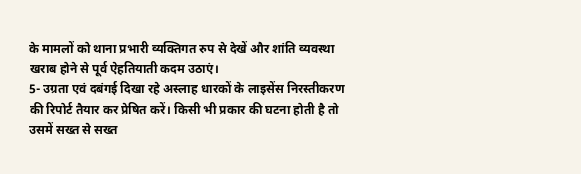के मामलों को थाना प्रभारी व्यक्तिगत रुप से देखें और शांति व्यवस्था खराब होने से पूर्व ऐहतियाती कदम उठाएं।
5- उग्रता एवं दबंगई दिखा रहे अस्लाह धारकों के लाइसेंस निरस्तीकरण की रिपोर्ट तैयार कर प्रेषित करें। किसी भी प्रकार की घटना होती है तो उसमें सख्त से सख्त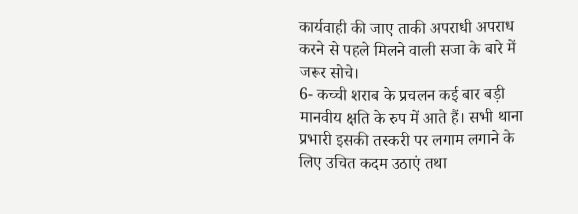कार्यवाही की जाए ताकी अपराधी अपराध करने से पहले मिलने वाली सजा के बारे में जरूर सोचे।
6- कच्ची शराब के प्रचलन कई बार बड़ी मानवीय क्षति के रुप में आते हैं। सभी थाना प्रभारी इसकी तस्करी पर लगाम लगाने के लिए उचित कदम उठाएं तथा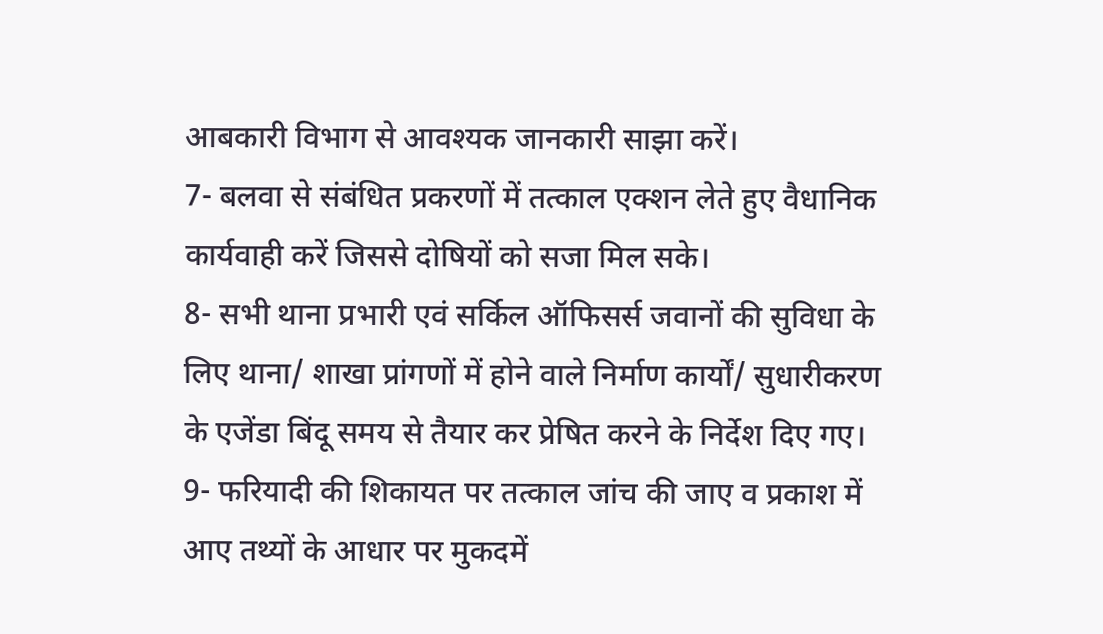आबकारी विभाग से आवश्यक जानकारी साझा करें।
7- बलवा से संबंधित प्रकरणों में तत्काल एक्शन लेते हुए वैधानिक कार्यवाही करें जिससे दोषियों को सजा मिल सके।
8- सभी थाना प्रभारी एवं सर्किल ऑफिसर्स जवानों की सुविधा के लिए थाना/ शाखा प्रांगणों में होने वाले निर्माण कार्यों/ सुधारीकरण के एजेंडा बिंदू समय से तैयार कर प्रेषित करने के निर्देश दिए गए।
9- फरियादी की शिकायत पर तत्काल जांच की जाए व प्रकाश में आए तथ्यों के आधार पर मुकदमें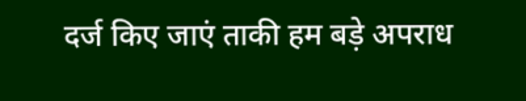दर्ज किए जाएं ताकी हम बड़े अपराध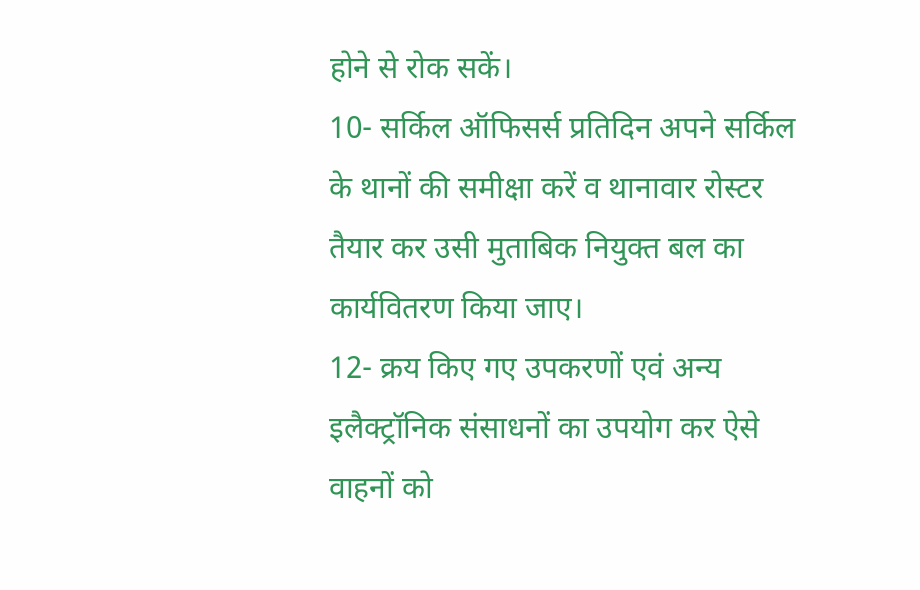होने से रोक सकें।
10- सर्किल ऑफिसर्स प्रतिदिन अपने सर्किल के थानों की समीक्षा करें व थानावार रोस्टर तैयार कर उसी मुताबिक नियुक्त बल का कार्यवितरण किया जाए।
12- क्रय किए गए उपकरणों एवं अन्य इलैक्ट्रॉनिक संसाधनों का उपयोग कर ऐसे वाहनों को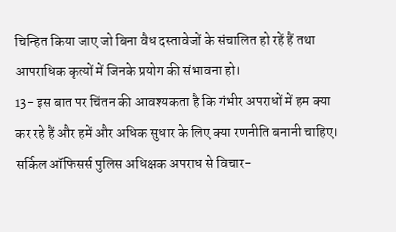चिन्हित किया जाए जो बिना वैध दस्तावेजों के संचालित हो रहें हैं तथा आपराधिक कृत्यों में जिनके प्रयोग की संभावना हो।
13- इस बात पर चिंतन की आवश्यकता है कि गंभीर अपराधों में हम क्या कर रहे हैं और हमें और अधिक सुधार के लिए क्या रणनीति बनानी चाहिए। सर्किल ऑफिसर्स पुलिस अधिक्षक अपराध से विचार-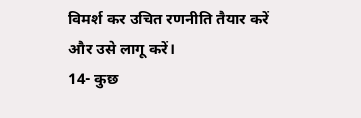विमर्श कर उचित रणनीति तैयार करें और उसे लागू करें।
14- कुछ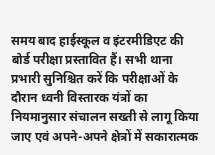समय बाद हाईस्कूल व इंटरमीडिएट की बोर्ड परीक्षा प्रस्तावित हैं। सभी थाना प्रभारी सुनिश्चित करें कि परीक्षाओं के दौरान ध्वनी विस्तारक यंत्रों का नियमानुसार संचालन सख्ती से लागू किया जाए एवं अपने-अपने क्षेत्रों में सकारात्मक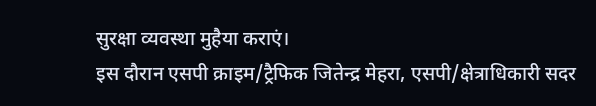सुरक्षा व्यवस्था मुहैया कराएं।
इस दौरान एसपी क्राइम/ट्रैफिक जितेन्द्र मेहरा, एसपी/क्षेत्राधिकारी सदर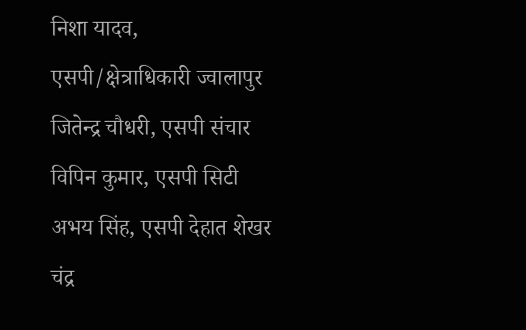निशा यादव, एसपी/क्षेत्राधिकारी ज्वालापुर जितेन्द्र चौधरी, एसपी संचार विपिन कुमार, एसपी सिटी अभय सिंह, एसपी देहात शेखर चंद्र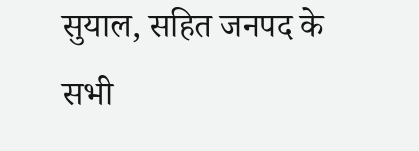सुयाल, सहित जनपद के सभी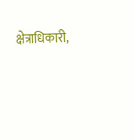क्षेत्राधिकारी,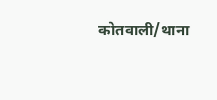कोतवाली/थाना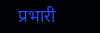प्रभारी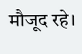मौजूद रहे।